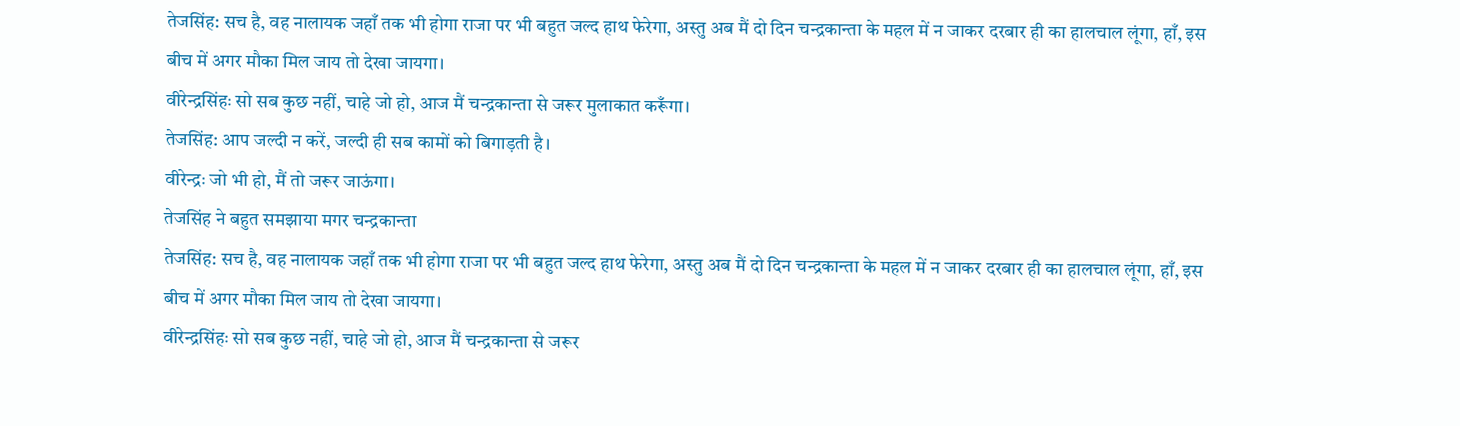तेजसिंह: सच है, वह नालायक जहाँ तक भी होगा राजा पर भी बहुत जल्द हाथ फेरेगा, अस्तु अब मैं दो दिन चन्द्रकान्ता के महल में न जाकर दरबार ही का हालचाल लूंगा, हाँ, इस बीच में अगर मौका मिल जाय तो देखा जायगा।
वीरेन्द्रसिंहः सो सब कुछ नहीं, चाहे जो हो, आज मैं चन्द्रकान्ता से जरूर मुलाकात करूँगा।
तेजसिंह: आप जल्दी न करें, जल्दी ही सब कामों को बिगाड़ती है।
वीरेन्द्रः जो भी हो, मैं तो जरूर जाऊंगा।
तेजसिंह ने बहुत समझाया मगर चन्द्रकान्ता
तेजसिंह: सच है, वह नालायक जहाँ तक भी होगा राजा पर भी बहुत जल्द हाथ फेरेगा, अस्तु अब मैं दो दिन चन्द्रकान्ता के महल में न जाकर दरबार ही का हालचाल लूंगा, हाँ, इस बीच में अगर मौका मिल जाय तो देखा जायगा।
वीरेन्द्रसिंहः सो सब कुछ नहीं, चाहे जो हो, आज मैं चन्द्रकान्ता से जरूर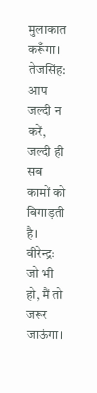मुलाकात करूँगा।
तेजसिंह: आप जल्दी न करें, जल्दी ही सब कामों को बिगाड़ती है।
वीरेन्द्रः जो भी हो, मैं तो जरूर जाऊंगा।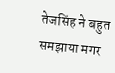तेजसिंह ने बहुत समझाया मगर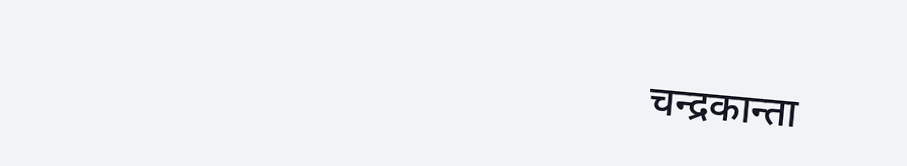चन्द्रकान्ता